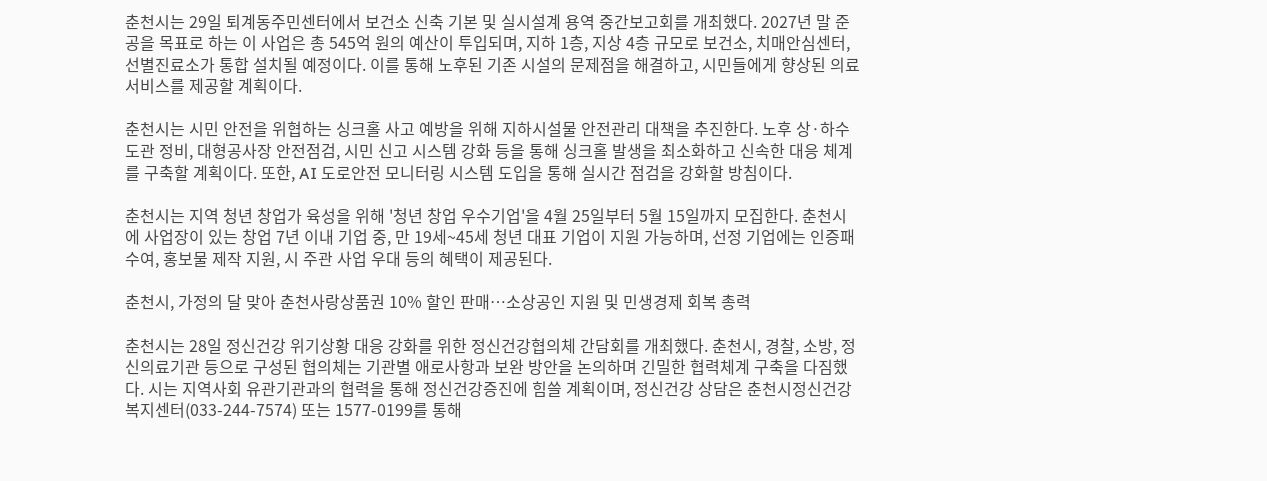춘천시는 29일 퇴계동주민센터에서 보건소 신축 기본 및 실시설계 용역 중간보고회를 개최했다. 2027년 말 준공을 목표로 하는 이 사업은 총 545억 원의 예산이 투입되며, 지하 1층, 지상 4층 규모로 보건소, 치매안심센터, 선별진료소가 통합 설치될 예정이다. 이를 통해 노후된 기존 시설의 문제점을 해결하고, 시민들에게 향상된 의료 서비스를 제공할 계획이다.

춘천시는 시민 안전을 위협하는 싱크홀 사고 예방을 위해 지하시설물 안전관리 대책을 추진한다. 노후 상·하수도관 정비, 대형공사장 안전점검, 시민 신고 시스템 강화 등을 통해 싱크홀 발생을 최소화하고 신속한 대응 체계를 구축할 계획이다. 또한, AI 도로안전 모니터링 시스템 도입을 통해 실시간 점검을 강화할 방침이다.

춘천시는 지역 청년 창업가 육성을 위해 '청년 창업 우수기업'을 4월 25일부터 5월 15일까지 모집한다. 춘천시에 사업장이 있는 창업 7년 이내 기업 중, 만 19세~45세 청년 대표 기업이 지원 가능하며, 선정 기업에는 인증패 수여, 홍보물 제작 지원, 시 주관 사업 우대 등의 혜택이 제공된다.

춘천시, 가정의 달 맞아 춘천사랑상품권 10% 할인 판매…소상공인 지원 및 민생경제 회복 총력

춘천시는 28일 정신건강 위기상황 대응 강화를 위한 정신건강협의체 간담회를 개최했다. 춘천시, 경찰, 소방, 정신의료기관 등으로 구성된 협의체는 기관별 애로사항과 보완 방안을 논의하며 긴밀한 협력체계 구축을 다짐했다. 시는 지역사회 유관기관과의 협력을 통해 정신건강증진에 힘쓸 계획이며, 정신건강 상담은 춘천시정신건강복지센터(033-244-7574) 또는 1577-0199를 통해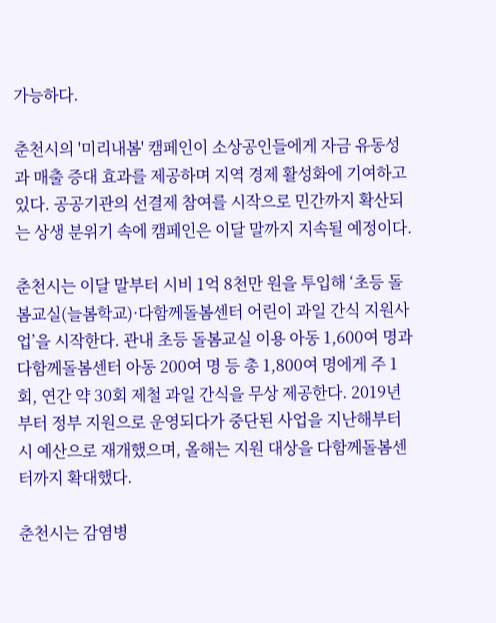가능하다.

춘천시의 '미리내봄' 캠페인이 소상공인들에게 자금 유동성과 매출 증대 효과를 제공하며 지역 경제 활성화에 기여하고 있다. 공공기관의 선결제 참여를 시작으로 민간까지 확산되는 상생 분위기 속에 캠페인은 이달 말까지 지속될 예정이다.

춘천시는 이달 말부터 시비 1억 8천만 원을 투입해 ‘초등 돌봄교실(늘봄학교)·다함께돌봄센터 어린이 과일 간식 지원사업’을 시작한다. 관내 초등 돌봄교실 이용 아동 1,600여 명과 다함께돌봄센터 아동 200여 명 등 총 1,800여 명에게 주 1회, 연간 약 30회 제철 과일 간식을 무상 제공한다. 2019년부터 정부 지원으로 운영되다가 중단된 사업을 지난해부터 시 예산으로 재개했으며, 올해는 지원 대상을 다함께돌봄센터까지 확대했다.

춘천시는 감염병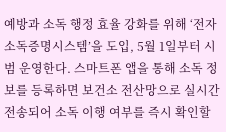예방과 소독 행정 효율 강화를 위해 ‘전자소독증명시스템’을 도입, 5월 1일부터 시범 운영한다. 스마트폰 앱을 통해 소독 정보를 등록하면 보건소 전산망으로 실시간 전송되어 소독 이행 여부를 즉시 확인할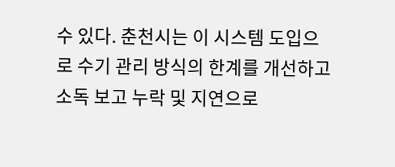수 있다. 춘천시는 이 시스템 도입으로 수기 관리 방식의 한계를 개선하고 소독 보고 누락 및 지연으로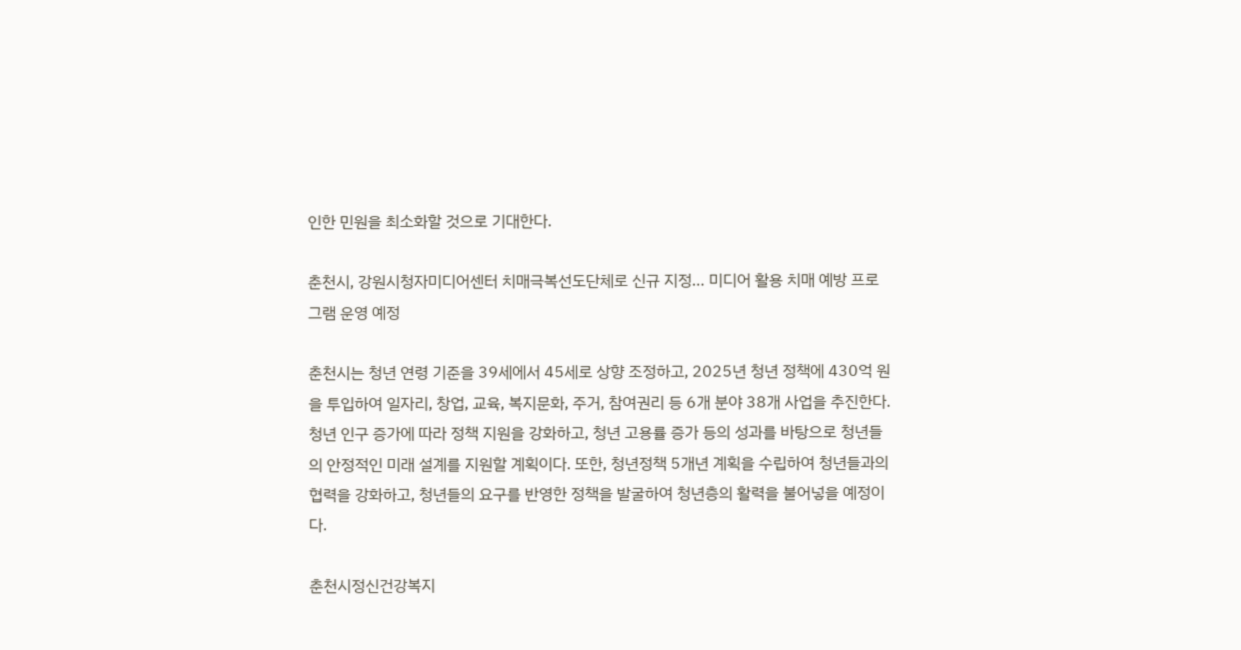인한 민원을 최소화할 것으로 기대한다.

춘천시, 강원시청자미디어센터 치매극복선도단체로 신규 지정… 미디어 활용 치매 예방 프로그램 운영 예정

춘천시는 청년 연령 기준을 39세에서 45세로 상향 조정하고, 2025년 청년 정책에 430억 원을 투입하여 일자리, 창업, 교육, 복지문화, 주거, 참여권리 등 6개 분야 38개 사업을 추진한다. 청년 인구 증가에 따라 정책 지원을 강화하고, 청년 고용률 증가 등의 성과를 바탕으로 청년들의 안정적인 미래 설계를 지원할 계획이다. 또한, 청년정책 5개년 계획을 수립하여 청년들과의 협력을 강화하고, 청년들의 요구를 반영한 정책을 발굴하여 청년층의 활력을 불어넣을 예정이다.

춘천시정신건강복지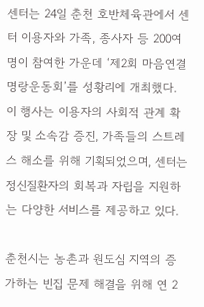센터는 24일 춘천 호반체육관에서 센터 이용자와 가족, 종사자 등 200여 명이 참여한 가운데 ‘제2회 마음연결 명랑운동회’를 성황리에 개최했다. 이 행사는 이용자의 사회적 관계 확장 및 소속감 증진, 가족들의 스트레스 해소를 위해 기획되었으며, 센터는 정신질환자의 회복과 자립을 지원하는 다양한 서비스를 제공하고 있다.

춘천시는 농촌과 원도심 지역의 증가하는 빈집 문제 해결을 위해 연 2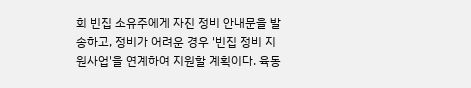회 빈집 소유주에게 자진 정비 안내문을 발송하고, 정비가 어려운 경우 '빈집 정비 지원사업'을 연계하여 지원할 계획이다. 육동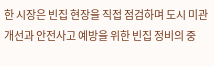한 시장은 빈집 현장을 직접 점검하며 도시 미관 개선과 안전사고 예방을 위한 빈집 정비의 중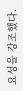요성을 강조했다.